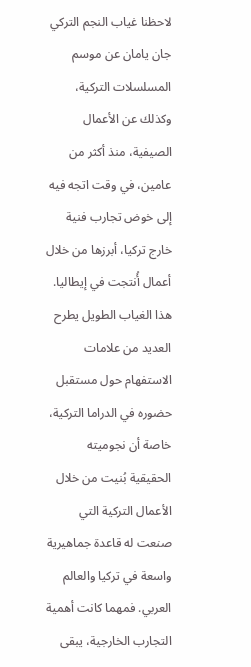لاحظنا غياب النجم التركي جان يامان عن موسم المسلسلات التركية، وكذلك عن الأعمال الصيفية، منذ أكثر من عامين، في وقت اتجه فيه إلى خوض تجارب فنية خارج تركيا، أبرزها من خلال أعمال أُنتجت في إيطاليا.
هذا الغياب الطويل يطرح العديد من علامات الاستفهام حول مستقبل حضوره في الدراما التركية، خاصة أن نجوميته الحقيقية بُنيت من خلال الأعمال التركية التي صنعت له قاعدة جماهيرية واسعة في تركيا والعالم العربي. فمهما كانت أهمية التجارب الخارجية، يبقى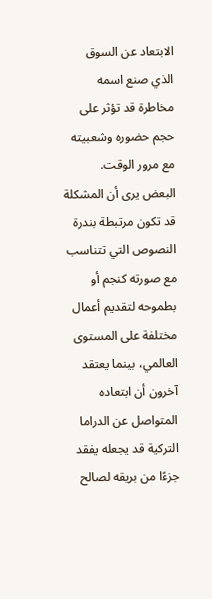الابتعاد عن السوق الذي صنع اسمه مخاطرة قد تؤثر على حجم حضوره وشعبيته مع مرور الوقت.
البعض يرى أن المشكلة قد تكون مرتبطة بندرة النصوص التي تتناسب مع صورته كنجم أو بطموحه لتقديم أعمال مختلفة على المستوى العالمي، بينما يعتقد آخرون أن ابتعاده المتواصل عن الدراما التركية قد يجعله يفقد جزءًا من بريقه لصالح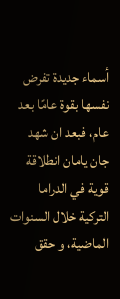أسماء جديدة تفرض نفسها بقوة عامًا بعد عام، فبعد ان شهد جان يامان انطلاقة قوية في الدراما التركية خلال السنوات الماضية، و حقق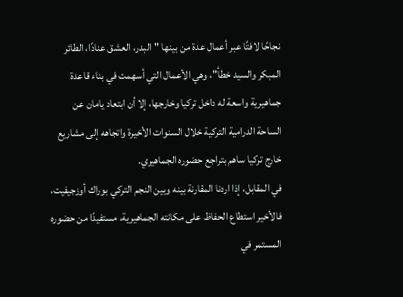نجاحًا لافتًا عبر أعمال عدة من بينها "البدر، العشق عنادًا، الطائر المبكر والسيد خطأ"، وهي الأعمال التي أسهمت في بناء قاعدة جماهيرية واسعة له داخل تركيا وخارجها، إلا أن ابتعاد يامان عن الساحة الدرامية التركية خلال السنوات الأخيرة واتجاهه إلى مشاريع خارج تركيا ساهم بتراجع حضوره الجماهيري.
في المقابل، إذا اردنا المقارنة بينه وبين النجم التركي بوراك أوزجيفيت، فالأخير استطاع الحفاظ على مكانته الجماهيرية، مستفيدًا من حضوره المستمر في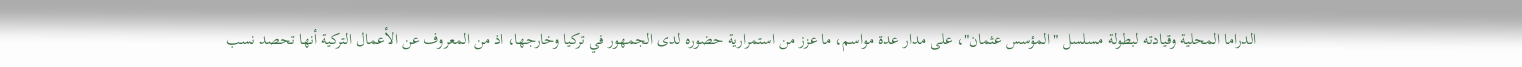الدراما المحلية وقيادته لبطولة مسلسل "المؤسس عثمان"، على مدار عدة مواسم، ما عزز من استمرارية حضوره لدى الجمهور في تركيا وخارجها، اذ من المعروف عن الأعمال التركية أنها تحصد نسب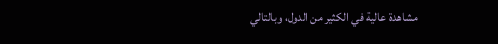مشاهدة عالية في الكثير من الدول، وبالتالي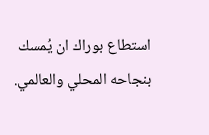استطاع بوراك ان يُمسك بنجاحه المحلي والعالمي.